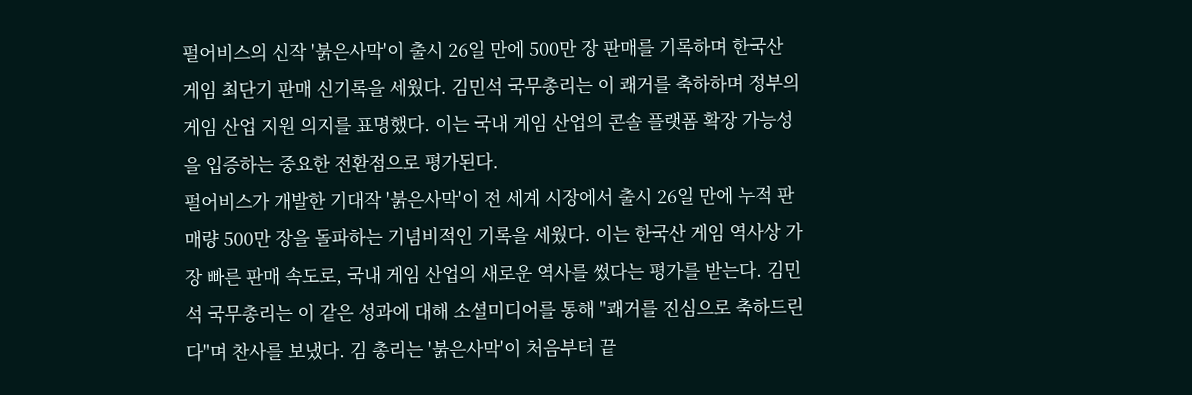펄어비스의 신작 '붉은사막'이 출시 26일 만에 500만 장 판매를 기록하며 한국산 게임 최단기 판매 신기록을 세웠다. 김민석 국무총리는 이 쾌거를 축하하며 정부의 게임 산업 지원 의지를 표명했다. 이는 국내 게임 산업의 콘솔 플랫폼 확장 가능성을 입증하는 중요한 전환점으로 평가된다.
펄어비스가 개발한 기대작 '붉은사막'이 전 세계 시장에서 출시 26일 만에 누적 판매량 500만 장을 돌파하는 기념비적인 기록을 세웠다. 이는 한국산 게임 역사상 가장 빠른 판매 속도로, 국내 게임 산업의 새로운 역사를 썼다는 평가를 받는다. 김민석 국무총리는 이 같은 성과에 대해 소셜미디어를 통해 "쾌거를 진심으로 축하드린다"며 찬사를 보냈다. 김 총리는 '붉은사막'이 처음부터 끝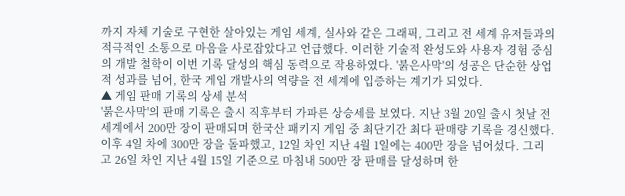까지 자체 기술로 구현한 살아있는 게임 세계, 실사와 같은 그래픽, 그리고 전 세계 유저들과의 적극적인 소통으로 마음을 사로잡았다고 언급했다. 이러한 기술적 완성도와 사용자 경험 중심의 개발 철학이 이번 기록 달성의 핵심 동력으로 작용하였다. '붉은사막'의 성공은 단순한 상업적 성과를 넘어, 한국 게임 개발사의 역량을 전 세계에 입증하는 계기가 되었다.
▲ 게임 판매 기록의 상세 분석
'붉은사막'의 판매 기록은 출시 직후부터 가파른 상승세를 보였다. 지난 3월 20일 출시 첫날 전 세계에서 200만 장이 판매되며 한국산 패키지 게임 중 최단기간 최다 판매량 기록을 경신했다. 이후 4일 차에 300만 장을 돌파했고, 12일 차인 지난 4월 1일에는 400만 장을 넘어섰다. 그리고 26일 차인 지난 4월 15일 기준으로 마침내 500만 장 판매를 달성하며 한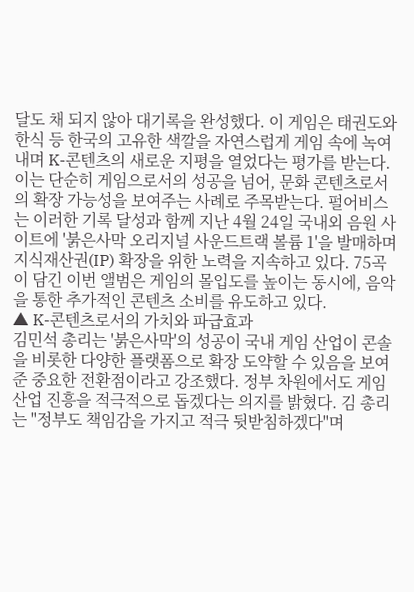달도 채 되지 않아 대기록을 완성했다. 이 게임은 태권도와 한식 등 한국의 고유한 색깔을 자연스럽게 게임 속에 녹여내며 K-콘텐츠의 새로운 지평을 열었다는 평가를 받는다. 이는 단순히 게임으로서의 성공을 넘어, 문화 콘텐츠로서의 확장 가능성을 보여주는 사례로 주목받는다. 펄어비스는 이러한 기록 달성과 함께 지난 4월 24일 국내외 음원 사이트에 '붉은사막 오리지널 사운드트랙 볼륨 1'을 발매하며 지식재산권(IP) 확장을 위한 노력을 지속하고 있다. 75곡이 담긴 이번 앨범은 게임의 몰입도를 높이는 동시에, 음악을 통한 추가적인 콘텐츠 소비를 유도하고 있다.
▲ K-콘텐츠로서의 가치와 파급효과
김민석 총리는 '붉은사막'의 성공이 국내 게임 산업이 콘솔을 비롯한 다양한 플랫폼으로 확장 도약할 수 있음을 보여준 중요한 전환점이라고 강조했다. 정부 차원에서도 게임 산업 진흥을 적극적으로 돕겠다는 의지를 밝혔다. 김 총리는 "정부도 책임감을 가지고 적극 뒷받침하겠다"며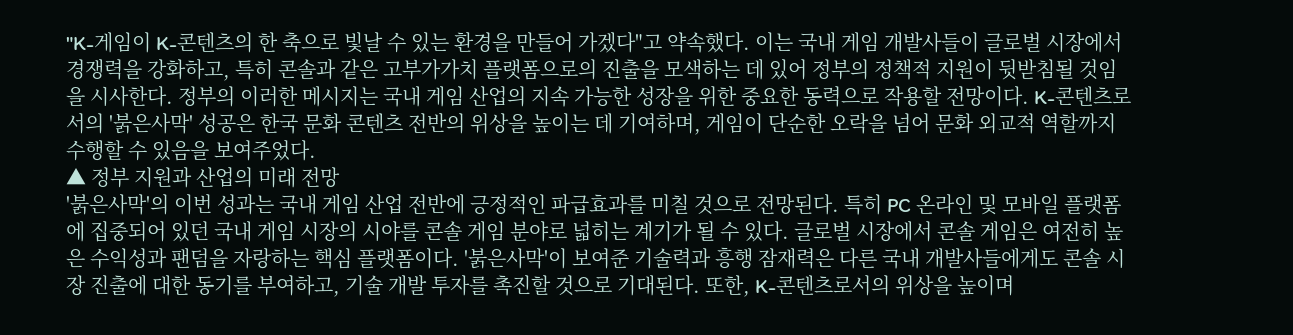"K-게임이 K-콘텐츠의 한 축으로 빛날 수 있는 환경을 만들어 가겠다"고 약속했다. 이는 국내 게임 개발사들이 글로벌 시장에서 경쟁력을 강화하고, 특히 콘솔과 같은 고부가가치 플랫폼으로의 진출을 모색하는 데 있어 정부의 정책적 지원이 뒷받침될 것임을 시사한다. 정부의 이러한 메시지는 국내 게임 산업의 지속 가능한 성장을 위한 중요한 동력으로 작용할 전망이다. K-콘텐츠로서의 '붉은사막' 성공은 한국 문화 콘텐츠 전반의 위상을 높이는 데 기여하며, 게임이 단순한 오락을 넘어 문화 외교적 역할까지 수행할 수 있음을 보여주었다.
▲ 정부 지원과 산업의 미래 전망
'붉은사막'의 이번 성과는 국내 게임 산업 전반에 긍정적인 파급효과를 미칠 것으로 전망된다. 특히 PC 온라인 및 모바일 플랫폼에 집중되어 있던 국내 게임 시장의 시야를 콘솔 게임 분야로 넓히는 계기가 될 수 있다. 글로벌 시장에서 콘솔 게임은 여전히 높은 수익성과 팬덤을 자랑하는 핵심 플랫폼이다. '붉은사막'이 보여준 기술력과 흥행 잠재력은 다른 국내 개발사들에게도 콘솔 시장 진출에 대한 동기를 부여하고, 기술 개발 투자를 촉진할 것으로 기대된다. 또한, K-콘텐츠로서의 위상을 높이며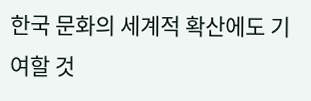한국 문화의 세계적 확산에도 기여할 것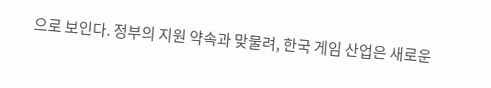으로 보인다. 정부의 지원 약속과 맞물려, 한국 게임 산업은 새로운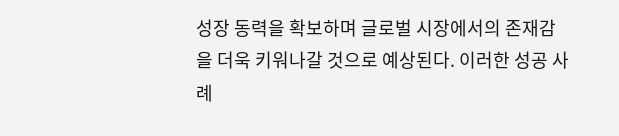성장 동력을 확보하며 글로벌 시장에서의 존재감을 더욱 키워나갈 것으로 예상된다. 이러한 성공 사례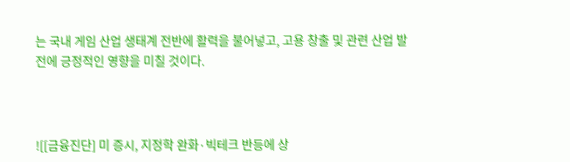는 국내 게임 산업 생태계 전반에 활력을 불어넣고, 고용 창출 및 관련 산업 발전에 긍정적인 영향을 미칠 것이다.



![[금융진단] 미 증시, 지정학 완화·빅테크 반등에 상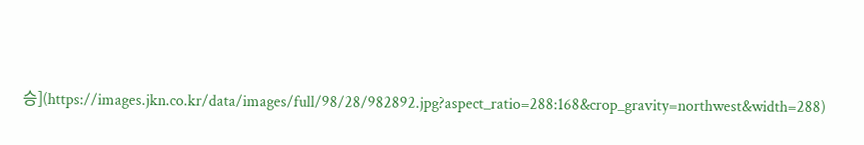승](https://images.jkn.co.kr/data/images/full/98/28/982892.jpg?aspect_ratio=288:168&crop_gravity=northwest&width=288)